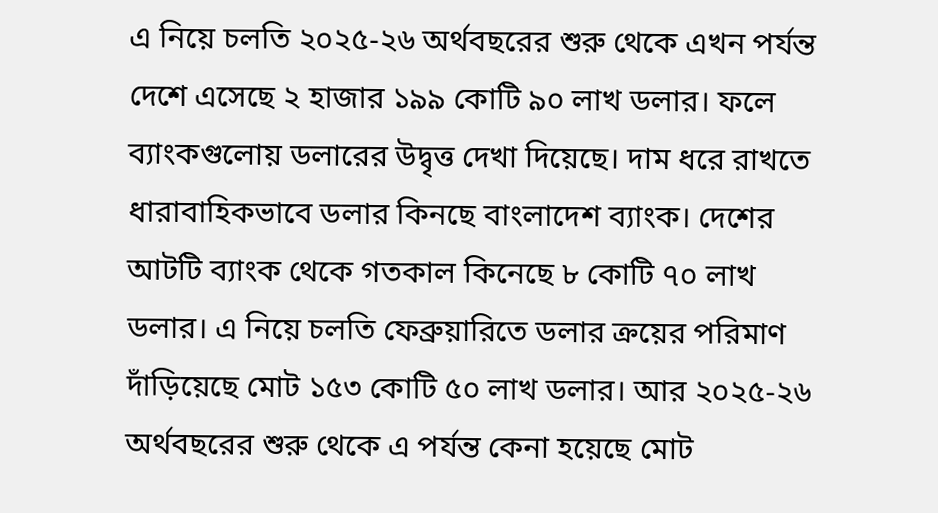এ নিয়ে চলতি ২০২৫-২৬ অর্থবছরের শুরু থেকে এখন পর্যন্ত দেশে এসেছে ২ হাজার ১৯৯ কোটি ৯০ লাখ ডলার। ফলে ব্যাংকগুলোয় ডলারের উদ্বৃত্ত দেখা দিয়েছে। দাম ধরে রাখতে ধারাবাহিকভাবে ডলার কিনছে বাংলাদেশ ব্যাংক। দেশের আটটি ব্যাংক থেকে গতকাল কিনেছে ৮ কোটি ৭০ লাখ ডলার। এ নিয়ে চলতি ফেব্রুয়ারিতে ডলার ক্রয়ের পরিমাণ দাঁড়িয়েছে মোট ১৫৩ কোটি ৫০ লাখ ডলার। আর ২০২৫-২৬ অর্থবছরের শুরু থেকে এ পর্যন্ত কেনা হয়েছে মোট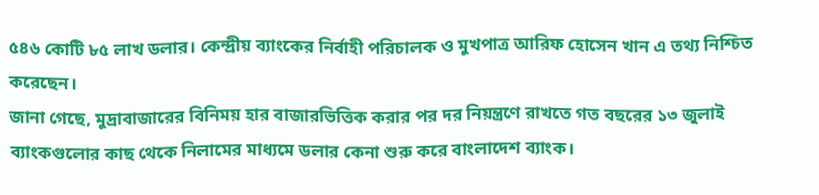৫৪৬ কোটি ৮৫ লাখ ডলার। কেন্দ্রীয় ব্যাংকের নির্বাহী পরিচালক ও মুখপাত্র আরিফ হোসেন খান এ তথ্য নিশ্চিত করেছেন।
জানা গেছে, মুদ্রাবাজারের বিনিময় হার বাজারভিত্তিক করার পর দর নিয়ন্ত্রণে রাখতে গত বছরের ১৩ জুলাই ব্যাংকগুলোর কাছ থেকে নিলামের মাধ্যমে ডলার কেনা শুরু করে বাংলাদেশ ব্যাংক।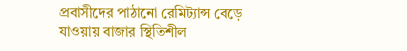প্রবাসীদের পাঠানো রেমিট্যান্স বেড়ে যাওয়ায় বাজার স্থিতিশীল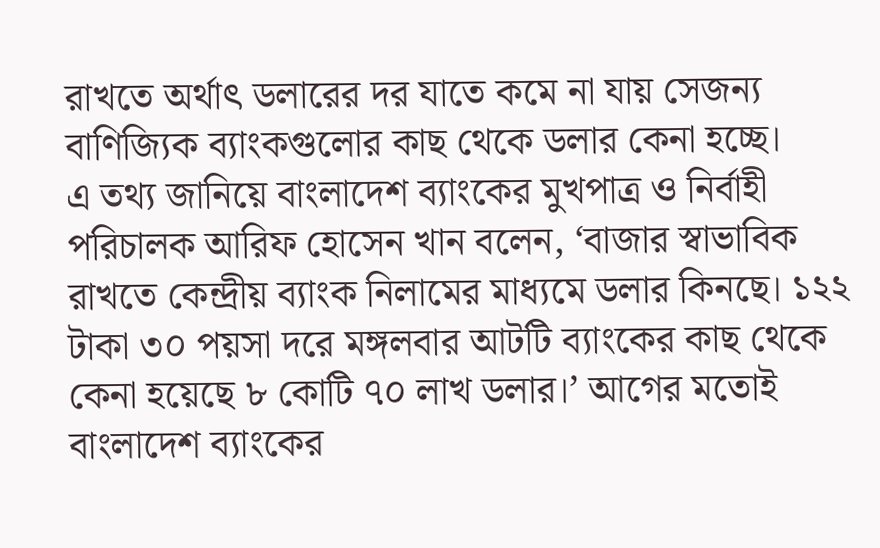রাখতে অর্থাৎ ডলারের দর যাতে কমে না যায় সেজন্য বাণিজ্যিক ব্যাংকগুলোর কাছ থেকে ডলার কেনা হচ্ছে।
এ তথ্য জানিয়ে বাংলাদেশ ব্যাংকের মুখপাত্র ও নির্বাহী পরিচালক আরিফ হোসেন খান বলেন, ‘বাজার স্বাভাবিক রাখতে কেন্দ্রীয় ব্যাংক নিলামের মাধ্যমে ডলার কিনছে। ১২২ টাকা ৩০ পয়সা দরে মঙ্গলবার আটটি ব্যাংকের কাছ থেকে কেনা হয়েছে ৮ কোটি ৭০ লাখ ডলার।’ আগের মতোই বাংলাদেশ ব্যাংকের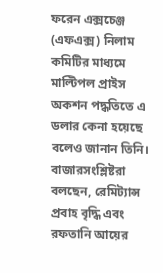ফরেন এক্সচেঞ্জ (এফএক্স) নিলাম কমিটির মাধ্যমে মাল্টিপল প্রাইস অকশন পদ্ধতিতে এ ডলার কেনা হয়েছে বলেও জানান তিনি।
বাজারসংশ্লিষ্টরা বলছেন, রেমিট্যান্স প্রবাহ বৃদ্ধি এবং রফতানি আয়ের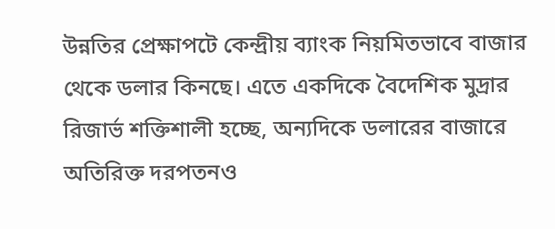উন্নতির প্রেক্ষাপটে কেন্দ্রীয় ব্যাংক নিয়মিতভাবে বাজার থেকে ডলার কিনছে। এতে একদিকে বৈদেশিক মুদ্রার রিজার্ভ শক্তিশালী হচ্ছে, অন্যদিকে ডলারের বাজারে অতিরিক্ত দরপতনও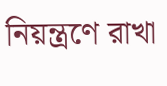নিয়ন্ত্রণে রাখা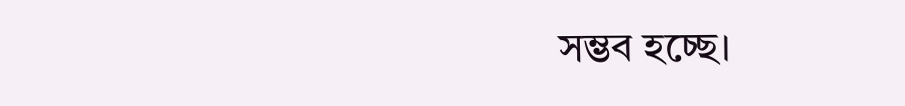সম্ভব হচ্ছে।